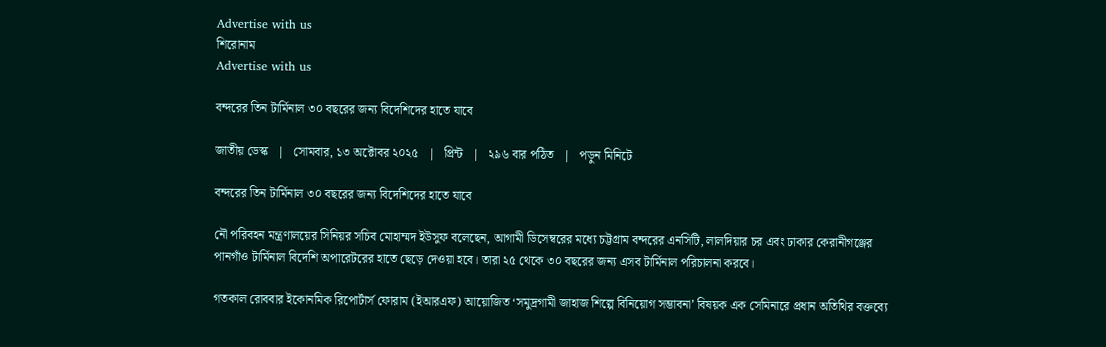Advertise with us
শিরোনাম
Advertise with us

বন্দরের তিন টার্মিনাল ৩০ বছরের জন্য বিদেশিদের হাতে যাবে

জাতীয় ডেস্ক   |   সোমবার, ১৩ অক্টোবর ২০২৫   |   প্রিন্ট   |   ২৯৬ বার পঠিত   |   পড়ুন মিনিটে

বন্দরের তিন টার্মিনাল ৩০ বছরের জন্য বিদেশিদের হাতে যাবে

নৌ পরিবহন মন্ত্রণালয়ের সিনিয়র সচিব মোহাম্মদ ইউসুফ বলেছেন, আগামী ডিসেম্বরের মধ্যে চট্টগ্রাম বন্দরের এনসিটি, লালদিয়ার চর এবং ঢাকার কেরানীগঞ্জের পানগাঁও টার্মিনাল বিদেশি অপারেটরের হাতে ছেড়ে দেওয়া হবে। তারা ২৫ থেকে ৩০ বছরের জন্য এসব টার্মিনাল পরিচালনা করবে।

গতকাল রোববার ইকোনমিক রিপোর্টার্স ফোরাম (ইআরএফ) আয়োজিত ‘সমুদ্রগামী জাহাজ শিল্পে বিনিয়োগ সম্ভাবনা’ বিষয়ক এক সেমিনারে প্রধান অতিথির বক্তব্যে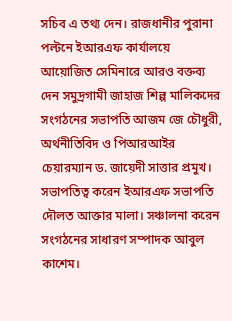সচিব এ তথ্য দেন। রাজধানীর পুরানা পল্টনে ইআরএফ কার্যালয়ে আয়োজিত সেমিনারে আরও বক্তব্য দেন সমুদ্রগামী জাহাজ শিল্প মালিকদের সংগঠনের সভাপতি আজম জে চৌধুরী, অর্থনীতিবিদ ও পিআরআইর চেয়ারম্যান ড. জায়েদী সাত্তার প্রমুখ। সভাপতিত্ব করেন ইআরএফ সভাপতি দৌলত আক্তার মালা। সঞ্চালনা করেন সংগঠনের সাধারণ সম্পাদক আবুল কাশেম।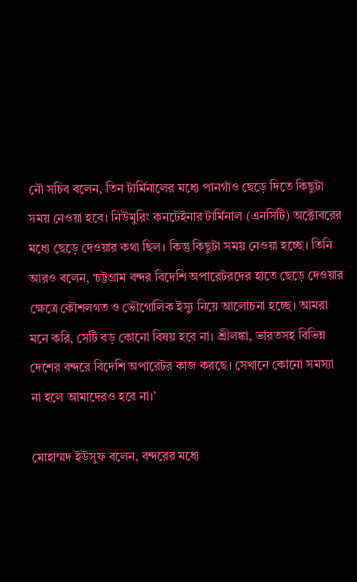নৌ সচিব বলেন, তিন টার্মিনালের মধ্যে পানগাঁও ছেড়ে দিতে কিছুটা সময় নেওয়া হবে। নিউমুরিং কনটেইনার টার্মিনাল (এনসিটি) অক্টোবরের মধ্যে ছেড়ে দেওয়ার কথা ছিল। কিন্তু কিছুটা সময় নেওয়া হচ্ছে। তিনি আরও বলেন, ‘চট্টগ্রাম বন্দর বিদেশি অপারেটরদের হাতে ছেড়ে দেওয়ার ক্ষেত্রে কৌশলগত ও ভৌগোলিক ইস্যু নিয়ে আলোচনা হচ্ছে। আমরা মনে করি, সেটি বড় কোনো বিষয় হবে না। শ্রীলঙ্কা, ভারতসহ বিভিন্ন দেশের বন্দরে বিদেশি অপারেটর কাজ করছে। সেখানে কোনো সমস্যা না হলে আমাদেরও হবে না।’

মোহাম্মদ ইউসুফ বলেন, বন্দরের মধ্যে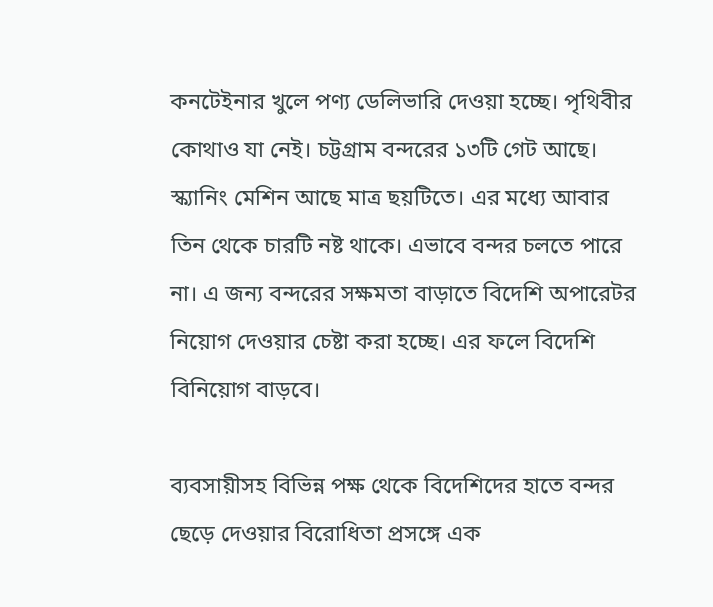কনটেইনার খুলে পণ্য ডেলিভারি দেওয়া হচ্ছে। পৃথিবীর কোথাও যা নেই। চট্টগ্রাম বন্দরের ১৩টি গেট আছে। স্ক্যানিং মেশিন আছে মাত্র ছয়টিতে। এর মধ্যে আবার তিন থেকে চারটি নষ্ট থাকে। এভাবে বন্দর চলতে পারে না। এ জন্য বন্দরের সক্ষমতা বাড়াতে বিদেশি অপারেটর নিয়োগ দেওয়ার চেষ্টা করা হচ্ছে। এর ফলে বিদেশি বিনিয়োগ বাড়বে।

ব্যবসায়ীসহ বিভিন্ন পক্ষ থেকে বিদেশিদের হাতে বন্দর ছেড়ে দেওয়ার বিরোধিতা প্রসঙ্গে এক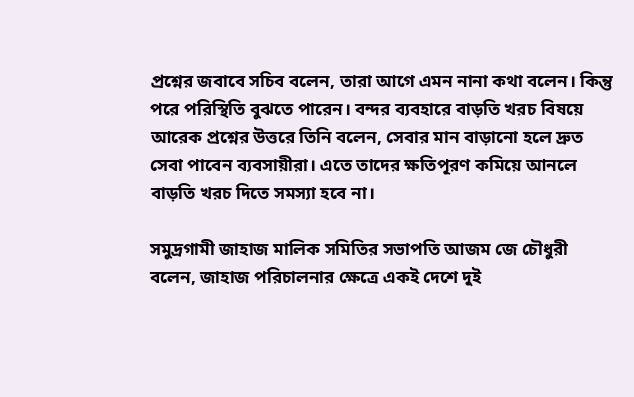প্রশ্নের জবাবে সচিব বলেন, তারা আগে এমন নানা কথা বলেন। কিন্তু পরে পরিস্থিতি বুঝতে পারেন। বন্দর ব্যবহারে বাড়তি খরচ বিষয়ে আরেক প্রশ্নের উত্তরে তিনি বলেন, সেবার মান বাড়ানো হলে দ্রুত সেবা পাবেন ব্যবসায়ীরা। এতে তাদের ক্ষতিপূরণ কমিয়ে আনলে বাড়তি খরচ দিতে সমস্যা হবে না।

সমুদ্রগামী জাহাজ মালিক সমিতির সভাপতি আজম জে চৌধুরী বলেন, জাহাজ পরিচালনার ক্ষেত্রে একই দেশে দুই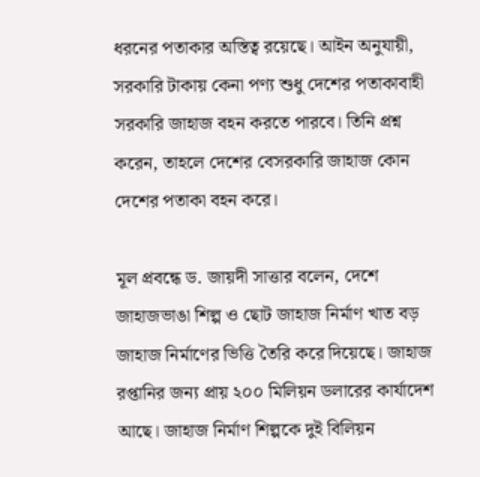ধরনের পতাকার অস্তিত্ব রয়েছে। আইন অনুযায়ী, সরকারি টাকায় কেনা পণ্য শুধু দেশের পতাকাবাহী সরকারি জাহাজ বহন করতে পারবে। তিনি প্রশ্ন করেন, তাহলে দেশের বেসরকারি জাহাজ কোন দেশের পতাকা বহন করে।

মূল প্রবন্ধে ড. জায়দী সাত্তার বলেন, দেশে জাহাজভাঙা শিল্প ও ছোট জাহাজ নির্মাণ খাত বড় জাহাজ নির্মাণের ভিত্তি তৈরি করে দিয়েছে। জাহাজ রপ্তানির জন্য প্রায় ২০০ মিলিয়ন ডলারের কার্যাদেশ আছে। জাহাজ নির্মাণ শিল্পকে দুই বিলিয়ন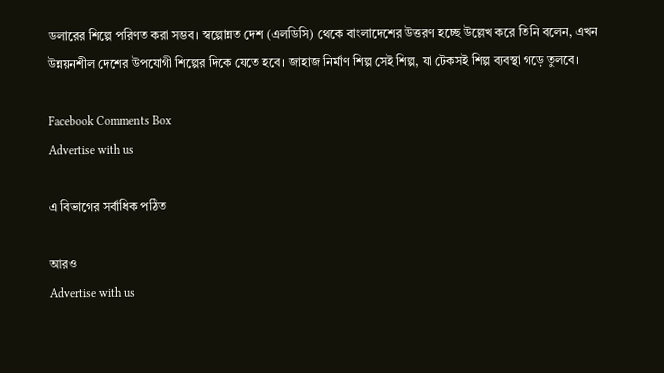ডলারের শিল্পে পরিণত করা সম্ভব। স্বল্পোন্নত দেশ (এলডিসি) থেকে বাংলাদেশের উত্তরণ হচ্ছে উল্লেখ করে তিনি বলেন, এখন উন্নয়নশীল দেশের উপযোগী শিল্পের দিকে যেতে হবে। জাহাজ নির্মাণ শিল্প সেই শিল্প, যা টেকসই শিল্প ব্যবস্থা গড়ে তুলবে।

Facebook Comments Box
Advertise with us

এ বিভাগের সর্বাধিক পঠিত

আরও
Advertise with us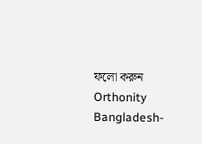ফলো করুন Orthonity Bangladesh-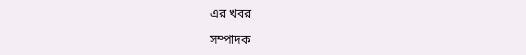এর খবর

সম্পাদক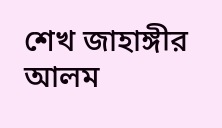শেখ জাহাঙ্গীর আলম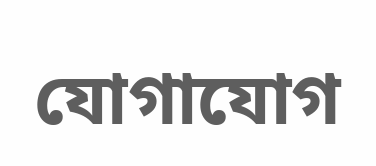যোগাযোগ